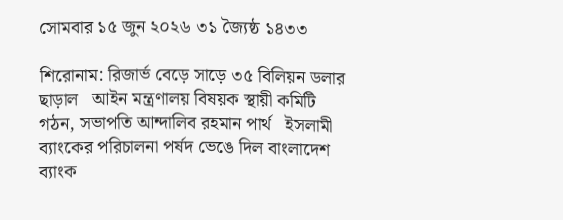সোমবার ১৫ জুন ২০২৬ ৩১ জ্যৈষ্ঠ ১৪৩৩

শিরোনাম: রিজার্ভ বেড়ে সাড়ে ৩৫ বিলিয়ন ডলার ছাড়াল   আইন মন্ত্রণালয় বিষয়ক স্থায়ী কমিটি গঠন, সভাপতি আন্দালিব রহমান পার্থ   ইসলামী ব্যাংকের পরিচালনা পর্ষদ ভেঙে দিল বাংলাদেশ ব্যাংক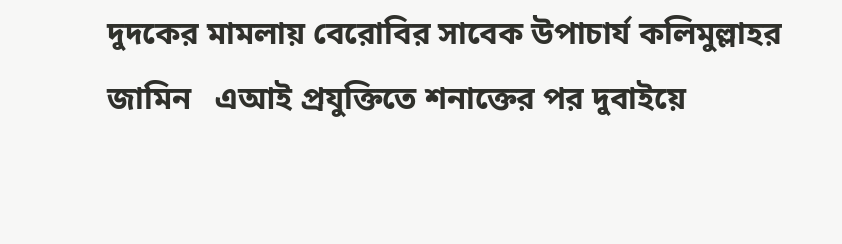দুদকের মামলায় বেরোবির সাবেক উপাচার্য কলিমুল্লাহর জামিন   এআই প্রযুক্তিতে শনাক্তের পর দুবাইয়ে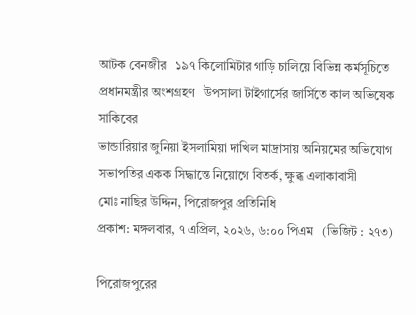আটক বেনজীর   ১৯৭ কিলোমিটার গাড়ি চালিয়ে বিভিন্ন কর্মসূচিতে প্রধানমন্ত্রীর অংশগ্রহণ   উপসালা টাইগার্সের জার্সিতে কাল অভিষেক সাকিবের
ভান্ডারিয়ার জুনিয়া ইসলামিয়া দাখিল মাদ্রাসায় অনিয়মের অভিযোগ
সভাপতির একক সিদ্ধান্তে নিয়োগে বিতর্ক, ক্ষুব্ধ এলাকাবাসী
মোঃ নাছির উদ্দিন, পিরোজপুর প্রতিনিধি
প্রকাশ: মঙ্গলবার, ৭ এপ্রিল, ২০২৬, ৬:০০ পিএম   (ভিজিট : ২৭৩)

পিরোজপুরের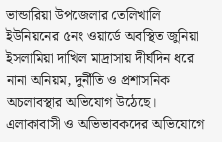ভান্ডারিয়া উপজেলার তেলিখালি ইউনিয়নের ৫নং ওয়ার্ডে অবস্থিত জুনিয়া ইসলামিয়া দাখিল মাদ্রাসায় দীর্ঘদিন ধরে নানা অনিয়ম, দুর্নীতি ও প্রশাসনিক অচলাবস্থার অভিযোগ উঠেছে। এলাকাবাসী ও অভিভাবকদের অভিযোগে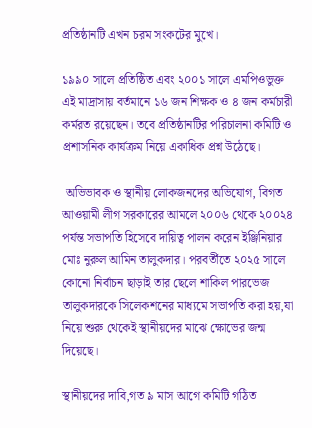প্রতিষ্ঠানটি এখন চরম সংকটের মুখে।

১৯৯০ সালে প্রতিষ্ঠিত এবং ২০০১ সালে এমপিওভুক্ত এই মাদ্রাসায় বর্তমানে ১৬ জন শিক্ষক ও ৪ জন কর্মচারী কর্মরত রয়েছেন। তবে প্রতিষ্ঠানটির পরিচালনা কমিটি ও প্রশাসনিক কার্যক্রম নিয়ে একাধিক প্রশ্ন উঠেছে।

 অভিভাবক ও স্থানীয় লোকজনদের অভিযোগ, বিগত আওয়ামী লীগ সরকারের আমলে ২০০৬ থেকে ২০০২৪ পর্যন্ত সভাপতি হিসেবে দায়িত্ব পালন করেন ইঞ্জিনিয়ার মোঃ নুরুল আমিন তালুকদার। পরবর্তীতে ২০২৫ সালে কোনো নির্বাচন ছাড়াই তার ছেলে শাকিল পারভেজ তালুকদারকে সিলেকশনের মাধ্যমে সভাপতি করা হয়,যা নিয়ে শুরু থেকেই স্থানীয়দের মাঝে ক্ষোভের জন্ম দিয়েছে।

স্থানীয়দের দাবি,গত ৯ মাস আগে কমিটি গঠিত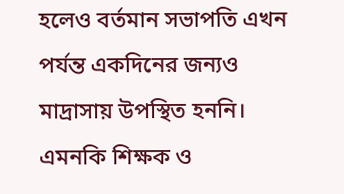হলেও বর্তমান সভাপতি এখন পর্যন্ত একদিনের জন্যও মাদ্রাসায় উপস্থিত হননি। এমনকি শিক্ষক ও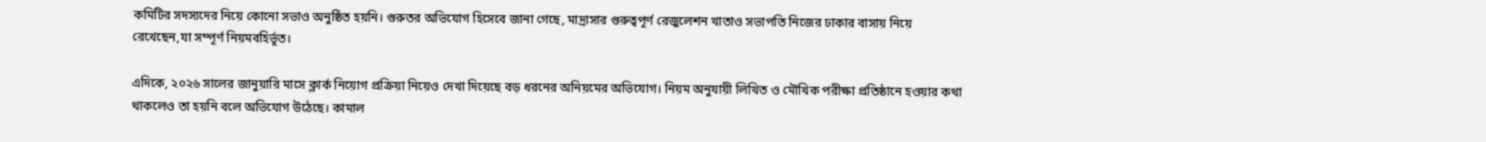কমিটির সদস্যদের নিয়ে কোনো সভাও অনুষ্ঠিত হয়নি। গুরুতর অভিযোগ হিসেবে জানা গেছে, মাদ্রাসার গুরুত্বপূর্ণ রেজুলেশন খাতাও সভাপতি নিজের ঢাকার বাসায় নিয়ে রেখেছেন,যা সম্পূর্ণ নিয়মবহির্ভূত।

এদিকে, ২০২৬ সালের জানুয়ারি মাসে ক্লার্ক নিয়োগ প্রক্রিয়া নিয়েও দেখা দিয়েছে বড় ধরনের অনিয়মের অভিযোগ। নিয়ম অনুযায়ী লিখিত ও মৌখিক পরীক্ষা প্রতিষ্ঠানে হওয়ার কথা থাকলেও তা হয়নি বলে অভিযোগ উঠেছে। কামাল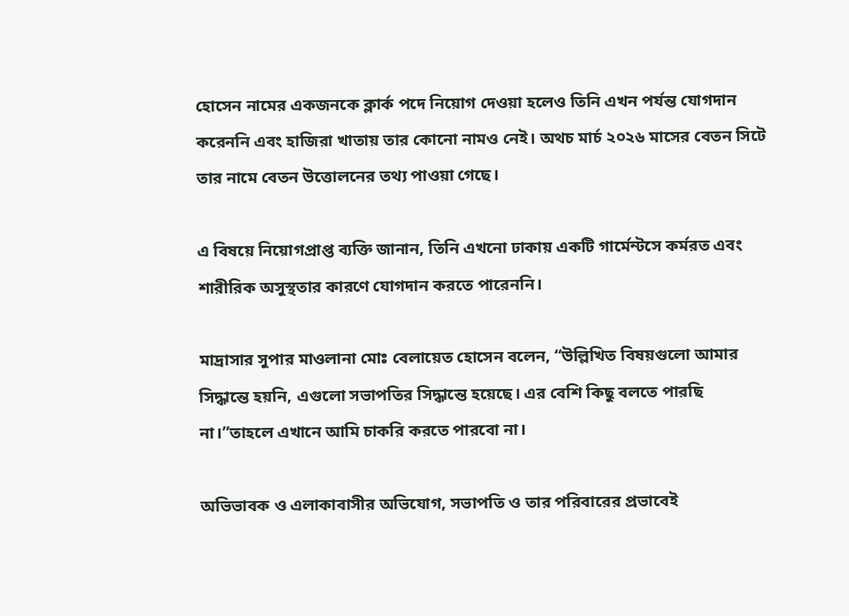হোসেন নামের একজনকে ক্লার্ক পদে নিয়োগ দেওয়া হলেও তিনি এখন পর্যন্ত যোগদান করেননি এবং হাজিরা খাতায় তার কোনো নামও নেই। অথচ মার্চ ২০২৬ মাসের বেতন সিটে তার নামে বেতন উত্তোলনের তথ্য পাওয়া গেছে।

এ বিষয়ে নিয়োগপ্রাপ্ত ব্যক্তি জানান, তিনি এখনো ঢাকায় একটি গার্মেন্টসে কর্মরত এবং শারীরিক অসুস্থতার কারণে যোগদান করতে পারেননি।

মাদ্রাসার সুপার মাওলানা মোঃ বেলায়েত হোসেন বলেন, “উল্লিখিত বিষয়গুলো আমার সিদ্ধান্তে হয়নি, এগুলো সভাপতির সিদ্ধান্তে হয়েছে। এর বেশি কিছু বলতে পারছি না।”তাহলে এখানে আমি চাকরি করতে পারবো না।

অভিভাবক ও এলাকাবাসীর অভিযোগ, সভাপতি ও তার পরিবারের প্রভাবেই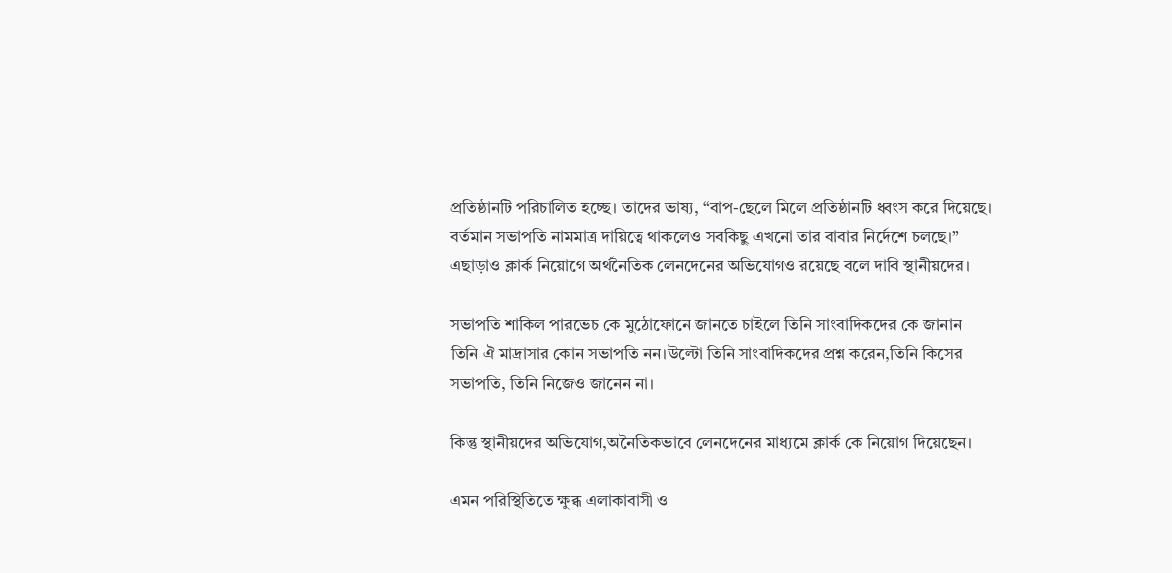প্রতিষ্ঠানটি পরিচালিত হচ্ছে। তাদের ভাষ্য, “বাপ-ছেলে মিলে প্রতিষ্ঠানটি ধ্বংস করে দিয়েছে। বর্তমান সভাপতি নামমাত্র দায়িত্বে থাকলেও সবকিছু এখনো তার বাবার নির্দেশে চলছে।” এছাড়াও ক্লার্ক নিয়োগে অর্থনৈতিক লেনদেনের অভিযোগও রয়েছে বলে দাবি স্থানীয়দের।

সভাপতি শাকিল পারভেচ কে মুঠোফোনে জানতে চাইলে তিনি সাংবাদিকদের কে জানান তিনি ঐ মাদ্রাসার কোন সভাপতি নন।উল্টো তিনি সাংবাদিকদের প্রশ্ন করেন,তিনি কিসের সভাপতি, তিনি নিজেও জানেন না।

কিন্তু স্থানীয়দের অভিযোগ,অনৈতিকভাবে লেনদেনের মাধ্যমে ক্লার্ক কে নিয়োগ দিয়েছেন।

এমন পরিস্থিতিতে ক্ষুব্ধ এলাকাবাসী ও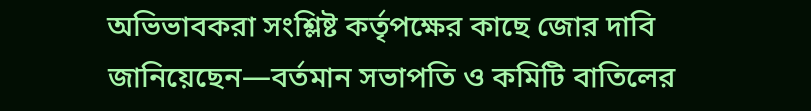অভিভাবকরা সংশ্লিষ্ট কর্তৃপক্ষের কাছে জোর দাবি জানিয়েছেন—বর্তমান সভাপতি ও কমিটি বাতিলের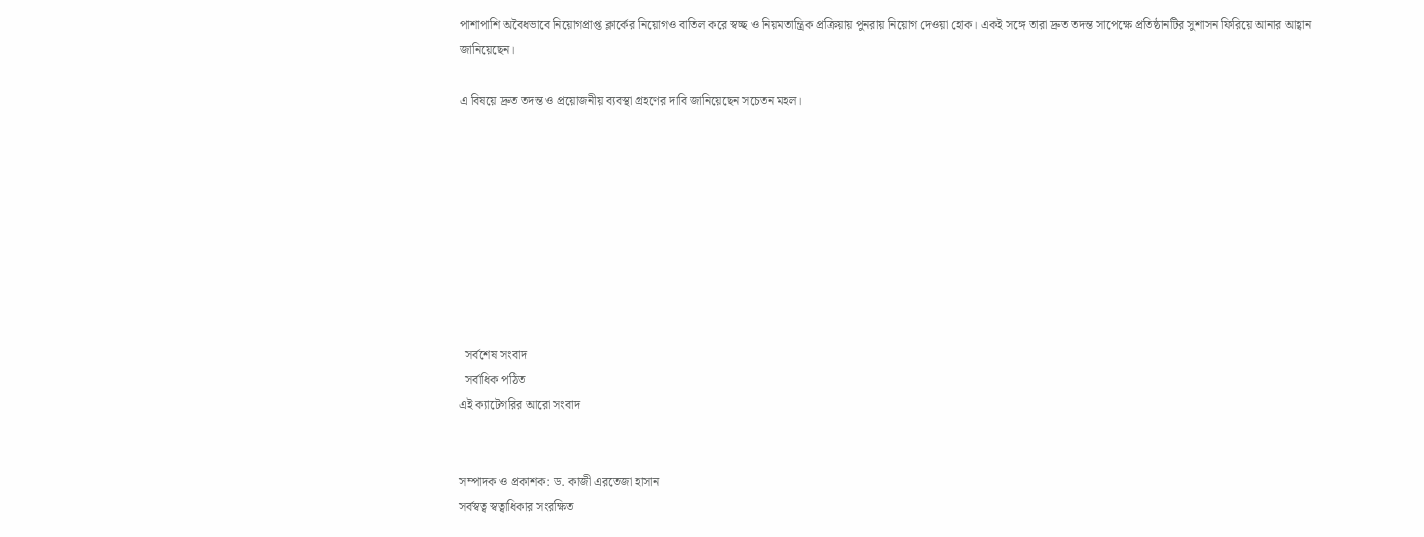পাশাপাশি অবৈধভাবে নিয়োগপ্রাপ্ত ক্লার্কের নিয়োগও বাতিল করে স্বচ্ছ ও নিয়মতান্ত্রিক প্রক্রিয়ায় পুনরায় নিয়োগ দেওয়া হোক। একই সঙ্গে তারা দ্রুত তদন্ত সাপেক্ষে প্রতিষ্ঠানটির সুশাসন ফিরিয়ে আনার আহ্বান জানিয়েছেন।

এ বিষয়ে দ্রুত তদন্ত ও প্রয়োজনীয় ব্যবস্থা গ্রহণের দাবি জানিয়েছেন সচেতন মহল।









  সর্বশেষ সংবাদ
  সর্বাধিক পঠিত
এই ক্যাটেগরির আরো সংবাদ


সম্পাদক ও প্রকাশক: ড. কাজী এরতেজা হাসান
সর্বস্বত্ব স্বত্বাধিকার সংরক্ষিত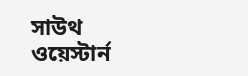সাউথ ওয়েস্টার্ন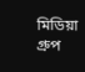মিডিয়া গ্রুপ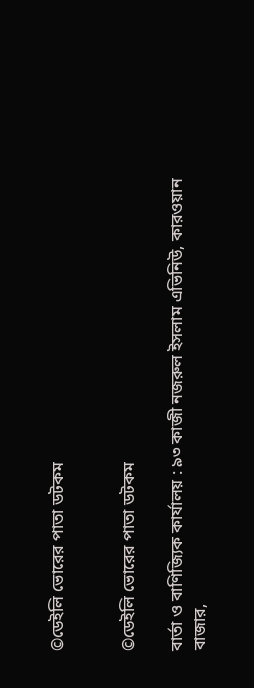©ডেইলি ভোরের পাতা ডটকম


©ডেইলি ভোরের পাতা ডটকম

বার্তা ও বাণিজ্যিক কার্যালয় : ৯৩ কাজী নজরুল ইসলাম এভিনিউ, কারওয়ান বাজার,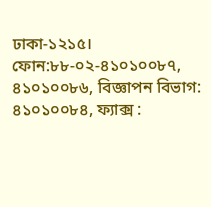ঢাকা-১২১৫।
ফোন:৮৮-০২-৪১০১০০৮৭, ৪১০১০০৮৬, বিজ্ঞাপন বিভাগ: ৪১০১০০৮৪, ফ্যাক্স :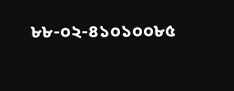৮৮-০২-৪১০১০০৮৫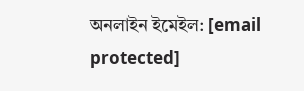অনলাইন ইমেইল: [email protected]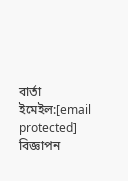বার্তা ইমেইল:[email protected] বিজ্ঞাপন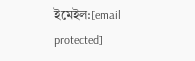ইমেইল:[email protected]